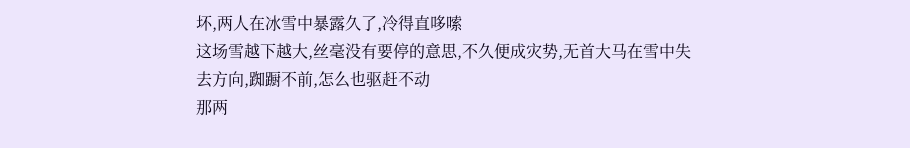坏,两人在冰雪中暴露久了,冷得直哆嗦
这场雪越下越大,丝毫没有要停的意思,不久便成灾势,无首大马在雪中失去方向,踟蹰不前,怎么也驱赶不动
那两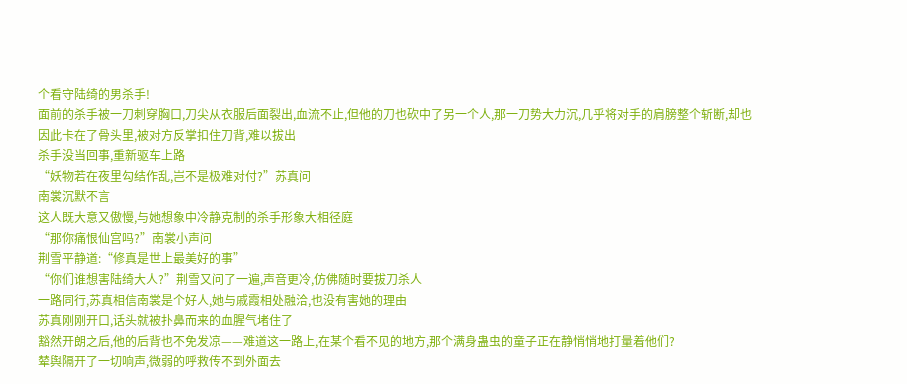个看守陆绮的男杀手!
面前的杀手被一刀刺穿胸口,刀尖从衣服后面裂出,血流不止,但他的刀也砍中了另一个人,那一刀势大力沉,几乎将对手的肩膀整个斩断,却也因此卡在了骨头里,被对方反掌扣住刀背,难以拔出
杀手没当回事,重新驱车上路
“妖物若在夜里勾结作乱,岂不是极难对付?”苏真问
南裳沉默不言
这人既大意又傲慢,与她想象中冷静克制的杀手形象大相径庭
“那你痛恨仙宫吗?”南裳小声问
荆雪平静道:“修真是世上最美好的事”
“你们谁想害陆绮大人?”荆雪又问了一遍,声音更冷,仿佛随时要拔刀杀人
一路同行,苏真相信南裳是个好人,她与戚霞相处融洽,也没有害她的理由
苏真刚刚开口,话头就被扑鼻而来的血腥气堵住了
豁然开朗之后,他的后背也不免发凉——难道这一路上,在某个看不见的地方,那个满身蛊虫的童子正在静悄悄地打量着他们?
辇舆隔开了一切响声,微弱的呼救传不到外面去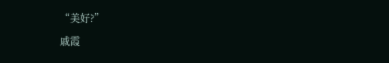“美好?”
戚霞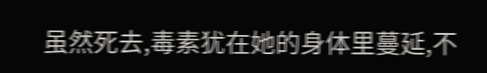虽然死去,毒素犹在她的身体里蔓延,不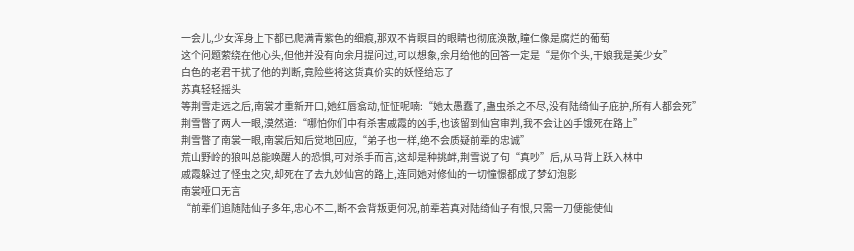一会儿,少女浑身上下都已爬满青紫色的细痕,那双不肯瞑目的眼睛也彻底涣散,瞳仁像是腐烂的葡萄
这个问题萦绕在他心头,但他并没有向余月提问过,可以想象,余月给他的回答一定是“是你个头,干娘我是美少女”
白色的老君干扰了他的判断,竟险些将这货真价实的妖怪给忘了
苏真轻轻摇头
等荆雪走远之后,南裳才重新开口,她红唇翕动,怔怔呢喃:“她太愚蠢了,蛊虫杀之不尽,没有陆绮仙子庇护,所有人都会死”
荆雪瞥了两人一眼,漠然道:“哪怕你们中有杀害戚霞的凶手,也该留到仙宫审判,我不会让凶手饿死在路上”
荆雪瞥了南裳一眼,南裳后知后觉地回应,“弟子也一样,绝不会质疑前辈的忠诚”
荒山野岭的狼叫总能唤醒人的恐惧,可对杀手而言,这却是种挑衅,荆雪说了句“真吵”后,从马背上跃入林中
戚霞躲过了怪虫之灾,却死在了去九妙仙宫的路上,连同她对修仙的一切憧憬都成了梦幻泡影
南裳哑口无言
“前辈们追随陆仙子多年,忠心不二,断不会背叛更何况,前辈若真对陆绮仙子有恨,只需一刀便能使仙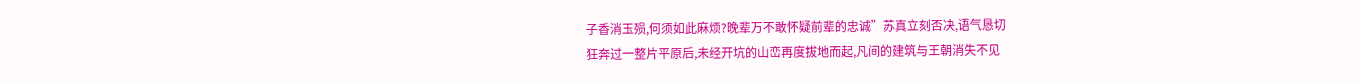子香消玉殒,何须如此麻烦?晚辈万不敢怀疑前辈的忠诚”苏真立刻否决,语气恳切
狂奔过一整片平原后,未经开坑的山峦再度拔地而起,凡间的建筑与王朝消失不见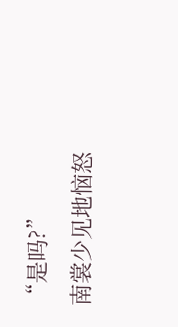“是吗?”
南裳少见地恼怒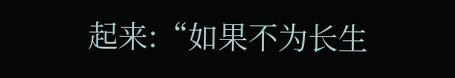起来:“如果不为长生